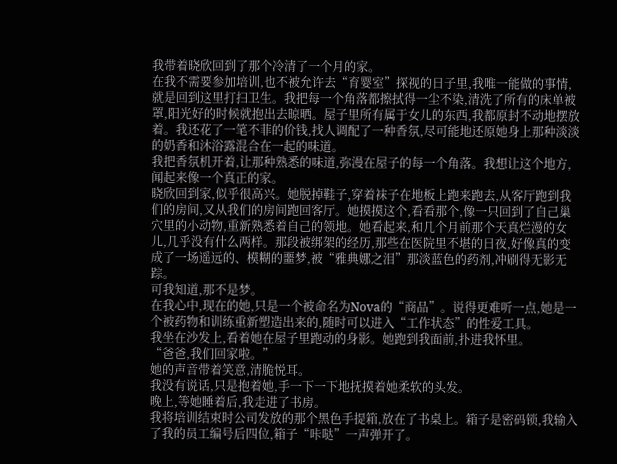我带着晓欣回到了那个冷清了一个月的家。
在我不需要参加培训,也不被允许去“育婴室”探视的日子里,我唯一能做的事情,就是回到这里打扫卫生。我把每一个角落都擦拭得一尘不染,清洗了所有的床单被罩,阳光好的时候就抱出去晾晒。屋子里所有属于女儿的东西,我都原封不动地摆放着。我还花了一笔不菲的价钱,找人调配了一种香氛,尽可能地还原她身上那种淡淡的奶香和沐浴露混合在一起的味道。
我把香氛机开着,让那种熟悉的味道,弥漫在屋子的每一个角落。我想让这个地方,闻起来像一个真正的家。
晓欣回到家,似乎很高兴。她脱掉鞋子,穿着袜子在地板上跑来跑去,从客厅跑到我们的房间,又从我们的房间跑回客厅。她摸摸这个,看看那个,像一只回到了自己巢穴里的小动物,重新熟悉着自己的领地。她看起来,和几个月前那个天真烂漫的女儿,几乎没有什么两样。那段被绑架的经历,那些在医院里不堪的日夜,好像真的变成了一场遥远的、模糊的噩梦,被“雅典娜之泪”那淡蓝色的药剂,冲刷得无影无踪。
可我知道,那不是梦。
在我心中,现在的她,只是一个被命名为Nova的“商品”。说得更难听一点,她是一个被药物和训练重新塑造出来的,随时可以进入“工作状态”的性爱工具。
我坐在沙发上,看着她在屋子里跑动的身影。她跑到我面前,扑进我怀里。
“爸爸,我们回家啦。”
她的声音带着笑意,清脆悦耳。
我没有说话,只是抱着她,手一下一下地抚摸着她柔软的头发。
晚上,等她睡着后,我走进了书房。
我将培训结束时公司发放的那个黑色手提箱,放在了书桌上。箱子是密码锁,我输入了我的员工编号后四位,箱子“咔哒”一声弹开了。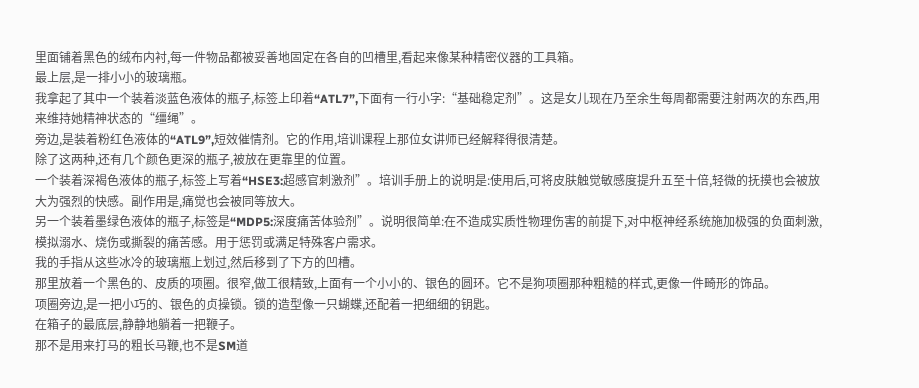里面铺着黑色的绒布内衬,每一件物品都被妥善地固定在各自的凹槽里,看起来像某种精密仪器的工具箱。
最上层,是一排小小的玻璃瓶。
我拿起了其中一个装着淡蓝色液体的瓶子,标签上印着“ATL7”,下面有一行小字:“基础稳定剂”。这是女儿现在乃至余生每周都需要注射两次的东西,用来维持她精神状态的“缰绳”。
旁边,是装着粉红色液体的“ATL9”,短效催情剂。它的作用,培训课程上那位女讲师已经解释得很清楚。
除了这两种,还有几个颜色更深的瓶子,被放在更靠里的位置。
一个装着深褐色液体的瓶子,标签上写着“HSE3:超感官刺激剂”。培训手册上的说明是:使用后,可将皮肤触觉敏感度提升五至十倍,轻微的抚摸也会被放大为强烈的快感。副作用是,痛觉也会被同等放大。
另一个装着墨绿色液体的瓶子,标签是“MDP5:深度痛苦体验剂”。说明很简单:在不造成实质性物理伤害的前提下,对中枢神经系统施加极强的负面刺激,模拟溺水、烧伤或撕裂的痛苦感。用于惩罚或满足特殊客户需求。
我的手指从这些冰冷的玻璃瓶上划过,然后移到了下方的凹槽。
那里放着一个黑色的、皮质的项圈。很窄,做工很精致,上面有一个小小的、银色的圆环。它不是狗项圈那种粗糙的样式,更像一件畸形的饰品。
项圈旁边,是一把小巧的、银色的贞操锁。锁的造型像一只蝴蝶,还配着一把细细的钥匙。
在箱子的最底层,静静地躺着一把鞭子。
那不是用来打马的粗长马鞭,也不是SM道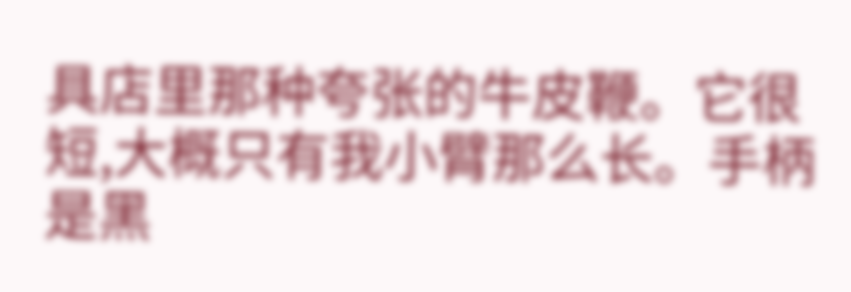具店里那种夸张的牛皮鞭。它很短,大概只有我小臂那么长。手柄是黑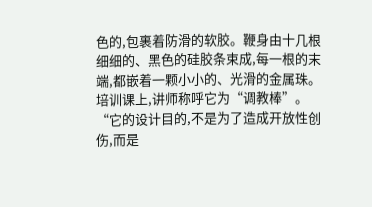色的,包裹着防滑的软胶。鞭身由十几根细细的、黑色的硅胶条束成,每一根的末端,都嵌着一颗小小的、光滑的金属珠。
培训课上,讲师称呼它为“调教棒”。
“它的设计目的,不是为了造成开放性创伤,而是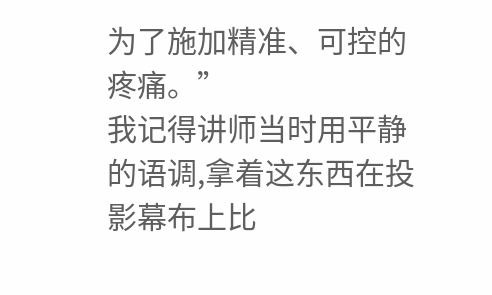为了施加精准、可控的疼痛。”
我记得讲师当时用平静的语调,拿着这东西在投影幕布上比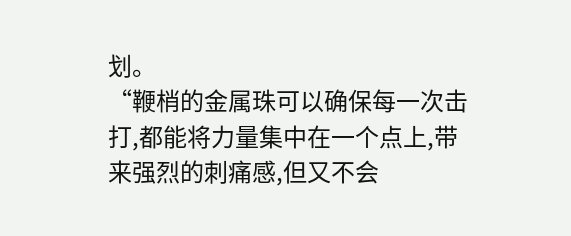划。
“鞭梢的金属珠可以确保每一次击打,都能将力量集中在一个点上,带来强烈的刺痛感,但又不会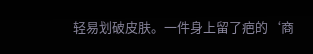轻易划破皮肤。一件身上留了疤的‘商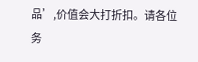品’,价值会大打折扣。请各位务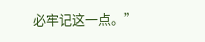必牢记这一点。”